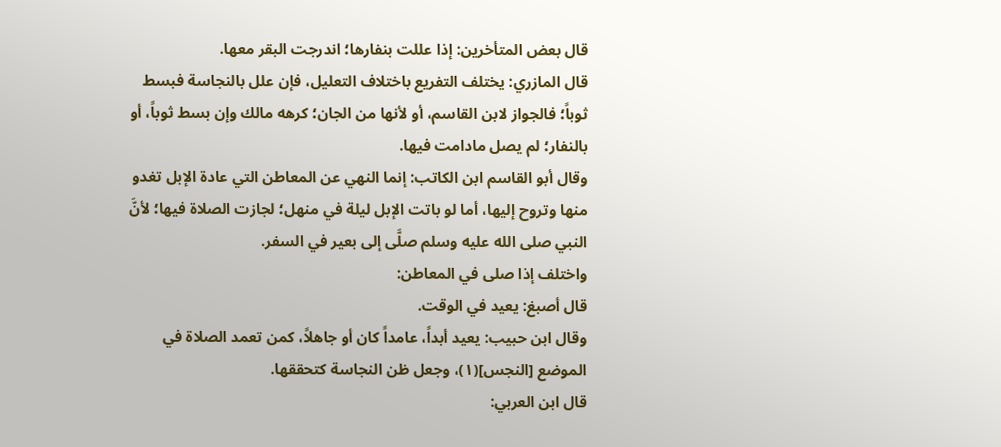قال بعض المتأخرين: إذا عللت بنفارها؛ اندرجت البقر معها.
قال المازري: يختلف التفريع باختلاف التعليل، فإن علل بالنجاسة فبسط ثوباً؛ فالجواز لابن القاسم، أو لأنها من الجان؛ كرهه مالك وإن بسط ثوباً، أو بالنفار؛ لم يصل مادامت فيها.
وقال أبو القاسم ابن الكاتب: إنما النهي عن المعاطن التي عادة الإبل تغدو منها وتروح إليها، أما لو باتت الإبل ليلة في منهل؛ لجازت الصلاة فيها؛ لأنَّ النبي صلى الله عليه وسلم صلَّى إلى بعير في السفر.
واختلف إذا صلى في المعاطن:
قال أصبغ: يعيد في الوقت.
وقال ابن حبيب: يعيد أبداً، عامداً كان أو جاهلاً، كمن تعمد الصلاة في الموضع [النجس](١)، وجعل ظن النجاسة كتحققها.
قال ابن العربي: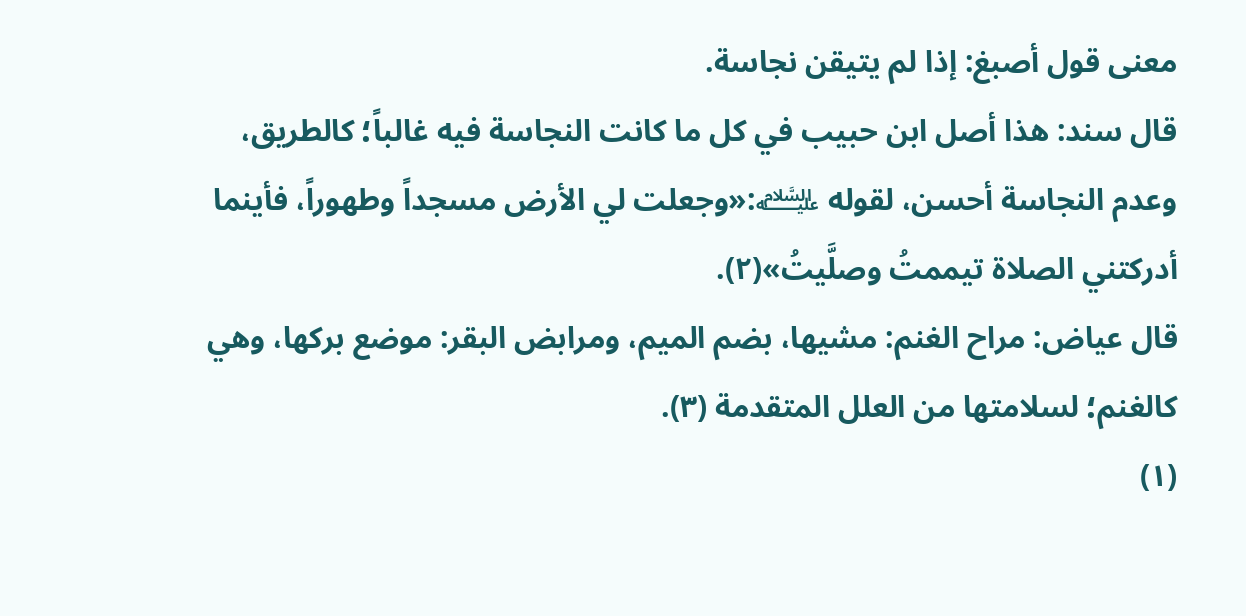معنى قول أصبغ: إذا لم يتيقن نجاسة.
قال سند: هذا أصل ابن حبيب في كل ما كانت النجاسة فيه غالباً؛ كالطريق، وعدم النجاسة أحسن، لقوله ﵇:«وجعلت لي الأرض مسجداً وطهوراً، فأينما أدركتني الصلاة تيممتُ وصلَّيتُ»(٢).
قال عياض: مراح الغنم: مشيها، بضم الميم، ومرابض البقر: موضع بركها، وهي كالغنم؛ لسلامتها من العلل المتقدمة (٣).
(١)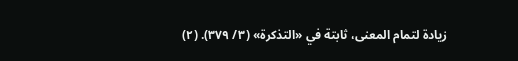زيادة لتمام المعنى، ثابتة في «التذكرة» (٣/ ٣٧٩). (٢)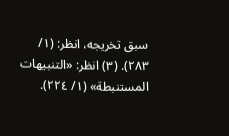سبق تخريجه، انظر: (١/ ٢٨٣). (٣) انظر: «التنبيهات المستنبطة» (١/ ٢٢٤).